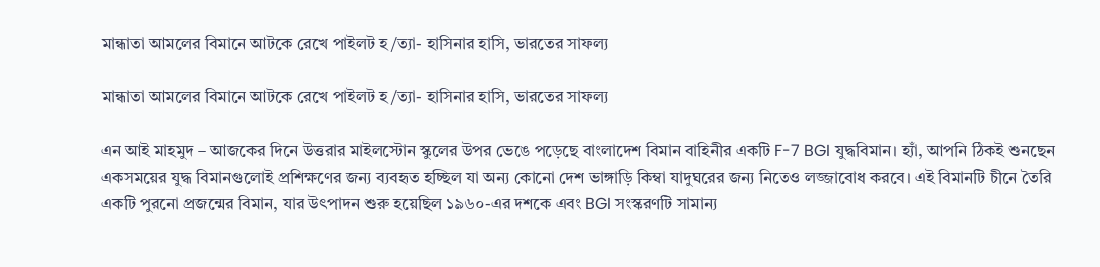মান্ধাতা আমলের বিমানে আটকে রেখে পাইলট হ/ত্যা- হাসিনার হাসি, ভারতের সাফল্য

মান্ধাতা আমলের বিমানে আটকে রেখে পাইলট হ/ত্যা- হাসিনার হাসি, ভারতের সাফল্য

এন আই মাহমুদ – আজকের দিনে উত্তরার মাইলস্টোন স্কুলের উপর ভেঙে পড়েছে বাংলাদেশ বিমান বাহিনীর একটি F-7 BGI যুদ্ধবিমান। হ্যাঁ, আপনি ঠিকই শুনছেন একসময়ের যুদ্ধ বিমানগুলোই প্রশিক্ষণের জন্য ব্যবহৃত হচ্ছিল যা অন্য কোনো দেশ ভাঙ্গাড়ি কিম্বা যাদুঘরের জন্য নিতেও লজ্জাবোধ করবে। এই বিমানটি চীনে তৈরি একটি পুরনো প্রজন্মের বিমান, যার উৎপাদন শুরু হয়েছিল ১৯৬০-এর দশকে এবং BGI সংস্করণটি সামান্য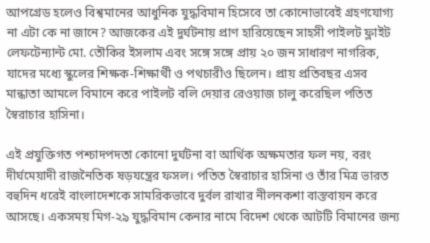আপগ্রেড হলেও বিশ্বমানের আধুনিক যুদ্ধবিমান হিসেবে তা কোনোভাবেই গ্রহণযোগ্য না এটা কে না জানে? আজকের এই দুর্ঘটনায় প্রাণ হারিয়েছেন সাহসী পাইলট ফ্লাইট লেফটেন্যান্ট মো. তৌকির ইসলাম এবং সঙ্গে সঙ্গে প্রায় ২০ জন সাধারণ নাগরিক, যাদের মধ্যে স্কুলের শিক্ষক-শিক্ষার্থী ও পথচারীও ছিলেন। প্রায় প্রতিবছর এসব মান্ধাতা আমলে বিমানে করে পাইলট বলি দেয়ার রেওয়াজ চালু করেছিল পতিত স্বৈরাচার হাসিনা।

এই প্রযুক্তিগত পশ্চাদপদতা কোনো দুর্ঘটনা বা আর্থিক অক্ষমতার ফল নয়, বরং দীর্ঘমেয়াদী রাজনৈতিক ষড়যন্ত্রের ফসল। পতিত স্বৈরাচার হাসিনা ও তাঁর মিত্র ভারত বহুদিন ধরেই বাংলাদেশকে সামরিকভাবে দুর্বল রাখার নীলনকশা বাস্তবায়ন করে আসছে। একসময় মিগ-২৯ যুদ্ধবিমান কেনার নামে বিদেশ থেকে আটটি বিমানের জন্য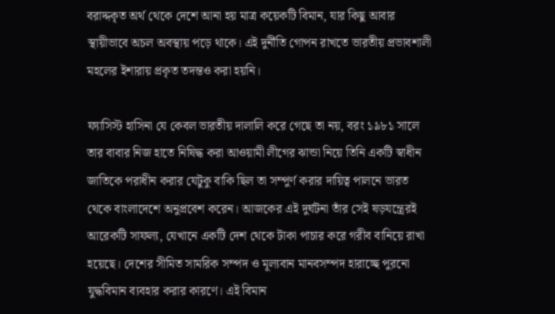বরাদ্দকৃত অর্থ থেকে দেশে আনা হয় মাত্র কয়েকটি বিমান, যার কিছু আবার স্থায়ীভাবে অচল অবস্থায় পড়ে থাকে। এই দুর্নীতি গোপন রাখতে ভারতীয় প্রভাবশালী মহলের ইশারায় প্রকৃত তদন্তও করা হয়নি।

ফ্যাসিস্ট হাসিনা যে কেবল ভারতীয় দালালি করে গেছে তা নয়, বরং ১৯৮১ সালে তার বাবার নিজ হাতে নিষিদ্ধ করা আওয়ামী লীগের ঝান্ডা নিয়ে তিনি একটি স্বাধীন জাতিকে পরাধীন করার যেটুকু বাকি ছিল তা সম্পুর্ণ করার দায়িত্ব পালনে ভারত থেকে বাংলাদেশে অনুপ্রবেশ করেন। আজকের এই দুর্ঘটনা তাঁর সেই ষড়যন্ত্রেরই আরেকটি সাফল্য, যেখানে একটি দেশ থেকে টাকা পাচার করে গরীব বানিয়ে রাখা হয়েছে। দেশের সীমিত সামরিক সম্পদ ও মূল্যবান মানবসম্পদ হারাচ্ছে পুরনো যুদ্ধবিমান ব্যবহার করার কারণে। এই বিমান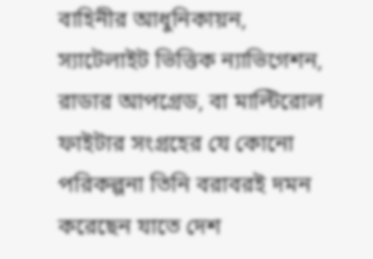বাহিনীর আধুনিকায়ন, স্যাটেলাইট ভিত্তিক ন্যাভিগেশন, রাডার আপগ্রেড, বা মাল্টিরোল ফাইটার সংগ্রহের যে কোনো পরিকল্পনা তিনি বরাবরই দমন করেছেন যাতে দেশ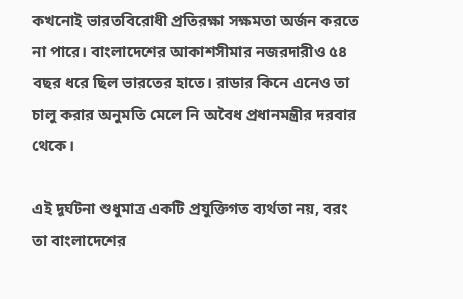কখনোই ভারতবিরোধী প্রতিরক্ষা সক্ষমতা অর্জন করতে না পারে। বাংলাদেশের আকাশসীমার নজরদারীও ৫৪ বছর ধরে ছিল ভারতের হাতে। রাডার কিনে এনেও তা চালু করার অনুমতি মেলে নি অবৈধ প্রধানমন্ত্রীর দরবার থেকে।

এই দূর্ঘটনা শুধুমাত্র একটি প্রযুক্তিগত ব্যর্থতা নয়, বরং তা বাংলাদেশের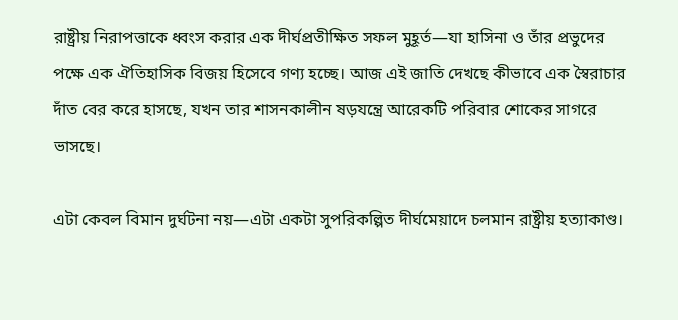রাষ্ট্রীয় নিরাপত্তাকে ধ্বংস করার এক দীর্ঘপ্রতীক্ষিত সফল মুহূর্ত—যা হাসিনা ও তাঁর প্রভুদের পক্ষে এক ঐতিহাসিক বিজয় হিসেবে গণ্য হচ্ছে। আজ এই জাতি দেখছে কীভাবে এক স্বৈরাচার দাঁত বের করে হাসছে, যখন তার শাসনকালীন ষড়যন্ত্রে আরেকটি পরিবার শোকের সাগরে ভাসছে।

এটা কেবল বিমান দুর্ঘটনা নয়—এটা একটা সুপরিকল্পিত দীর্ঘমেয়াদে চলমান রাষ্ট্রীয় হত্যাকাণ্ড।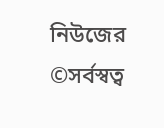নিউজের ©সর্বস্বত্ব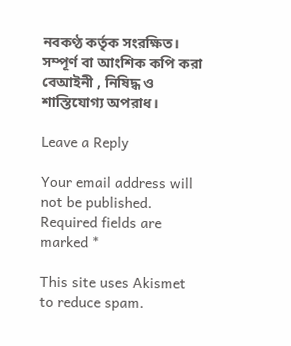নবকণ্ঠ কর্তৃক সংরক্ষিত। সম্পূর্ণ বা আংশিক কপি করা বেআইনী , নিষিদ্ধ ও শাস্তিযোগ্য অপরাধ।

Leave a Reply

Your email address will not be published. Required fields are marked *

This site uses Akismet to reduce spam.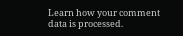Learn how your comment data is processed.